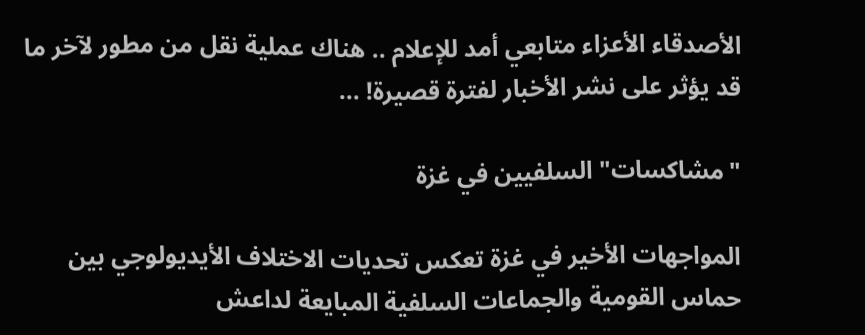الأصدقاء الأعزاء متابعي أمد للإعلام .. هناك عملية نقل من مطور لآخر ما قد يؤثر على نشر الأخبار لفترة قصيرة! ...

"مشاكسات" السلفيين في غزة

المواجهات الأخير في غزة تعكس تحديات الاختلاف الأيديولوجي بين حماس القومية والجماعات السلفية المبايعة لداعش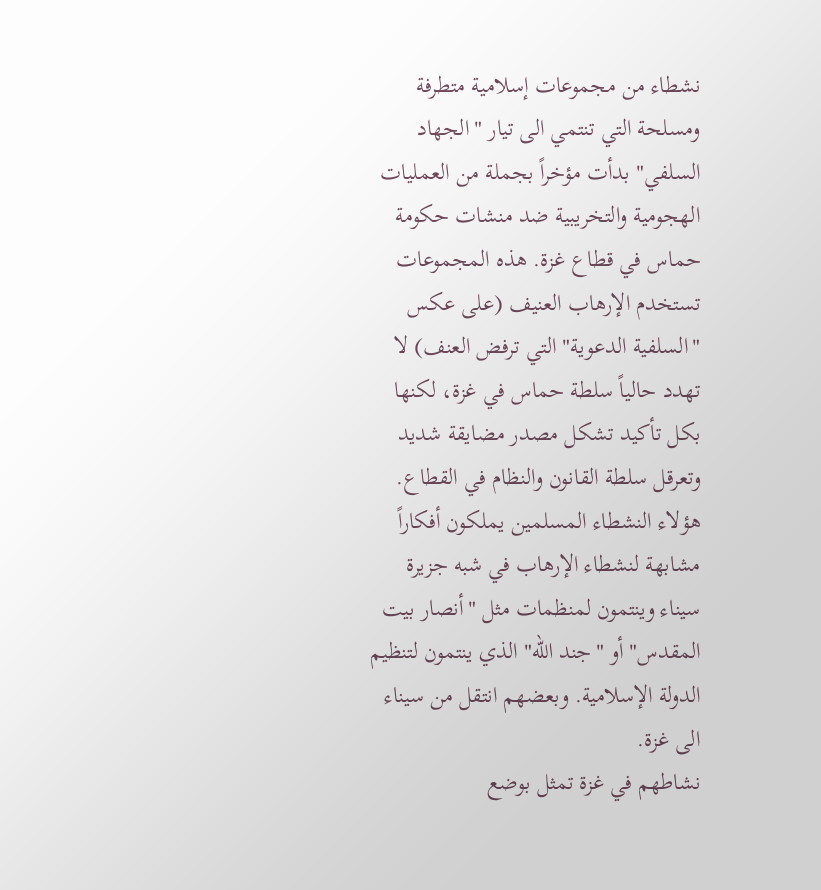نشطاء من مجموعات إسلامية متطرفة ومسلحة التي تنتمي الى تيار "الجهاد السلفي" بدأت مؤخراً بجملة من العمليات الهجومية والتخريبية ضد منشات حكومة حماس في قطاع غزة. هذه المجموعات تستخدم الإرهاب العنيف (على عكس "السلفية الدعوية" التي ترفض العنف) لا تهدد حالياً سلطة حماس في غزة، لكنها بكل تأكيد تشكل مصدر مضايقة شديد وتعرقل سلطة القانون والنظام في القطاع.
هؤلاء النشطاء المسلمين يملكون أفكاراً مشابهة لنشطاء الإرهاب في شبه جزيرة سيناء وينتمون لمنظمات مثل "أنصار بيت المقدس" أو "جند الله" الذي ينتمون لتنظيم الدولة الإسلامية. وبعضهم انتقل من سيناء الى غزة.
نشاطهم في غزة تمثل بوضع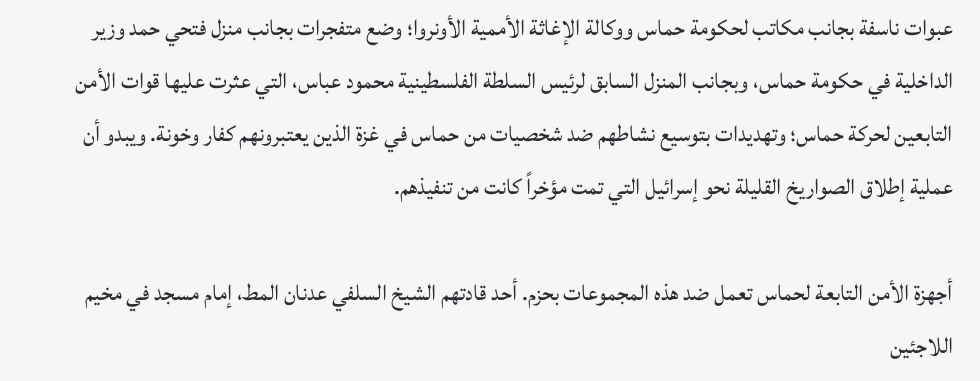عبوات ناسفة بجانب مكاتب لحكومة حماس ووكالة الإغاثة الأممية الأونروا؛ وضع متفجرات بجانب منزل فتحي حمد وزير الداخلية في حكومة حماس، وبجانب المنزل السابق لرئيس السلطة الفلسطينية محمود عباس، التي عثرت عليها قوات الأمن التابعين لحركة حماس؛ وتهديدات بتوسيع نشاطهم ضد شخصيات من حماس في غزة الذين يعتبرونهم كفار وخونة. ويبدو أن عملية إطلاق الصواريخ القليلة نحو إسرائيل التي تمت مؤخراً كانت من تنفيذهم.

أجهزة الأمن التابعة لحماس تعمل ضد هذه المجموعات بحزم. أحد قادتهم الشيخ السلفي عدنان المط، إمام مسجد في مخيم اللاجئين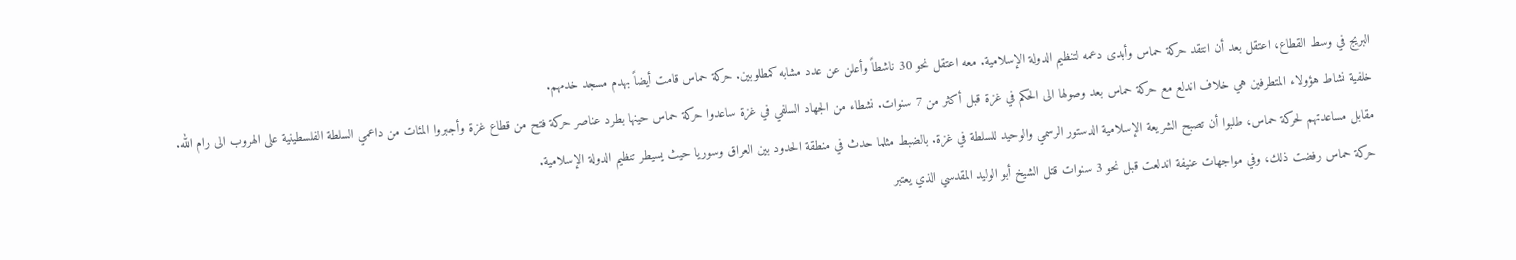البريج في وسط القطاع، اعتقل بعد أن انتقد حركة حماس وأبدى دعمه لتنظيم الدولة الإسلامية. معه اعتقل نحو 30 ناشطاً وأعلن عن عدد مشابه كمطلوبين. حركة حماس قامت أيضاً بهدم مسجد خدمهم.
خلفية نشاط هؤولاء المتطرفين هي خلاف اندلع مع حركة حماس بعد وصولها الى الحكم في غزة قبل أكثر من 7 سنوات. نشطاء من الجهاد السلفي في غزة ساعدوا حركة حماس حينها بطرد عناصر حركة فتح من قطاع غزة وأجبروا المئات من داعمي السلطة الفلسطينية على الهروب الى رام الله. مقابل مساعدتهم لحركة حماس، طلبوا أن تصبح الشريعة الإسلامية الدستور الرسمي والوحيد للسلطة في غزة. بالضبط مثلما حدث في منطقة الحدود بين العراق وسوريا حيث يسيطر تنظيم الدولة الإسلامية.
حركة حماس رفضت ذلك، وفي مواجهات عنيفة اندلعت قبل نحو 3 سنوات قتل الشيخ أبو الوليد المقدسي الذي يعتبر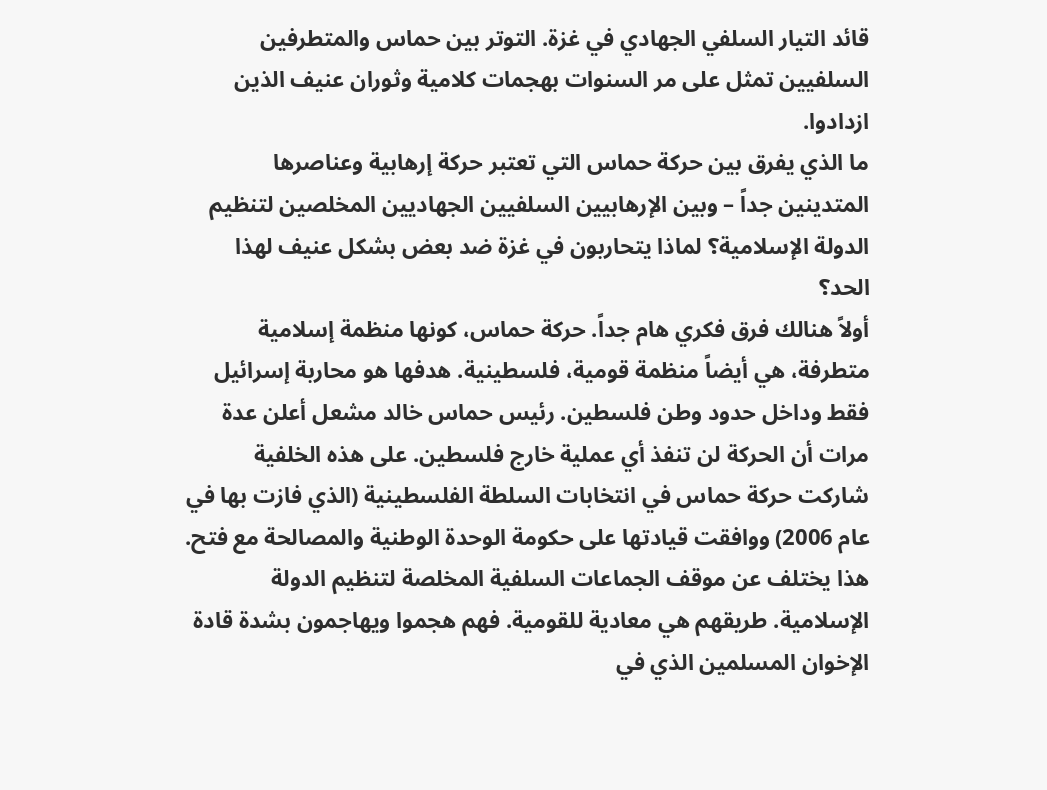قائد التيار السلفي الجهادي في غزة. التوتر بين حماس والمتطرفين السلفيين تمثل على مر السنوات بهجمات كلامية وثوران عنيف الذين ازدادوا.
ما الذي يفرق بين حركة حماس التي تعتبر حركة إرهابية وعناصرها المتدينين جداً – وبين الإرهابيين السلفيين الجهاديين المخلصين لتنظيم الدولة الإسلامية؟ لماذا يتحاربون في غزة ضد بعض بشكل عنيف لهذا الحد؟
أولاً هنالك فرق فكري هام جداً. حركة حماس، كونها منظمة إسلامية متطرفة، هي أيضاً منظمة قومية، فلسطينية. هدفها هو محاربة إسرائيل فقط وداخل حدود وطن فلسطين. رئيس حماس خالد مشعل أعلن عدة مرات أن الحركة لن تنفذ أي عملية خارج فلسطين. على هذه الخلفية شاركت حركة حماس في انتخابات السلطة الفلسطينية (الذي فازت بها في عام 2006) ووافقت قيادتها على حكومة الوحدة الوطنية والمصالحة مع فتح.
هذا يختلف عن موقف الجماعات السلفية المخلصة لتنظيم الدولة الإسلامية. طريقهم هي معادية للقومية. فهم هجموا ويهاجمون بشدة قادة الإخوان المسلمين الذي في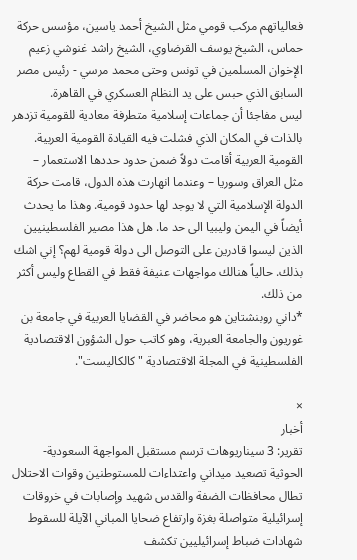فعالياتهم مركب قومي مثل الشيخ أحمد ياسين، مؤسس حركة حماس، الشيخ يوسف القرضاوي، الشيخ راشد غنوشي زعيم الإخوان المسلمين في تونس وحتى محمد مرسي - رئيس مصر السابق الذي حبس على يد النظام العسكري في القاهرة.
ليس مفاجئا أن جماعات إسلامية متطرفة معادية للقومية تزدهر بالذات في المكان الذي فشلت فيه القيادة القومية العربية. القومية العربية أقامت دولاً ضمن حدود حددها الاستعمار – مثل العراق وسوريا – وعندما انهارت هذه الدول، قامت حركة الدولة الإسلامية التي لا يوجد لها حدود قومية. وهذا ما يحدث أيضاً في اليمن وليبيا الى حد ما. هل هذا مصير الفلسطينيين الذين ليسوا قادرين على التوصل الى دولة قومية لهم؟ إني اشك بذلك. حالياً هنالك مواجهات عنيفة فقط في القطاع وليس أكثر من ذلك.
*داني روبنشتاين هو محاضر في القضايا العربية في جامعة بن غوريون والجامعة العبرية، وهو كاتب حول الشؤون الاقتصادية الفلسطينية في المجلة الاقتصادية "كالكاليست".

×
أخبار
تقرير: 3 سيناريوهات ترسم مستقبل المواجهة السعودية-الحوثية تصعيد ميداني واعتداءات للمستوطنين وقوات الاحتلال تطال محافظات الضفة والقدس شهيد وإصابات في خروقات إسرائيلية متواصلة بغزة وارتفاع ضحايا المباني الآيلة للسقوط شهادات ضباط إسرائيليين تكشف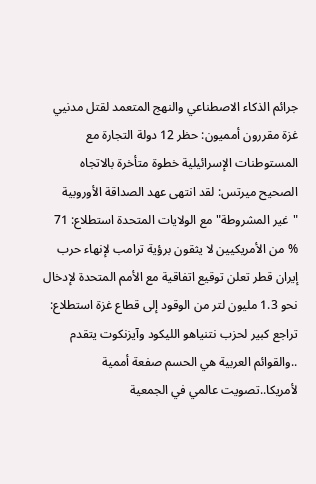جرائم الذكاء الاصطناعي والنهج المتعمد لقتل مدنيي غزة مقررون أمميون: حظر 12 دولة التجارة مع المستوطنات الإسرائيلية خطوة متأخرة بالاتجاه الصحيح ميرتس: لقد انتهى عهد الصداقة الأوروبية "غير المشروطة" مع الولايات المتحدة استطلاع: 71 % من الأمريكيين لا يثقون برؤية ترامب لإنهاء حرب إيران قطر تعلن توقيع اتفاقية مع الأمم المتحدة لإدخال نحو 1.3 مليون لتر من الوقود إلى قطاع غزة استطلاع: تراجع كبير لحزب نتنياهو الليكود وآيزنكوت يتقدم ..والقوائم العربية هي الحسم صفعة أممية لأمريكا..تصويت عالمي في الجمعية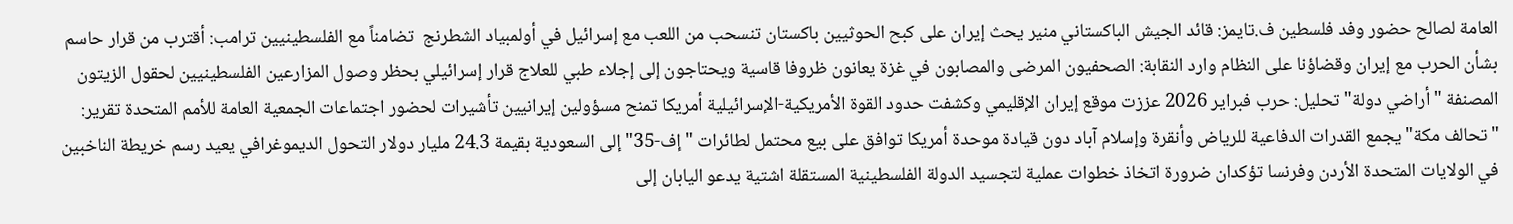العامة لصالح حضور وفد فلسطين ف.تايمز: قائد الجيش الباكستاني منير يحث إيران على كبح الحوثيين باكستان تنسحب من اللعب مع إسرائيل في أولمبياد الشطرنج  تضامناً مع الفلسطينيين ترامب: أقترب من قرار حاسم بشأن الحرب مع إيران وقضاؤنا على النظام وارد النقابة: الصحفيون المرضى والمصابون في غزة يعانون ظروفا قاسية ويحتاجون إلى إجلاء طبي للعلاج قرار إسرائيلي بحظر وصول المزارعين الفلسطينيين لحقول الزيتون المصنفة "أراضي دولة" تحليل: حرب فبراير 2026 عززت موقع إيران الإقليمي وكشفت حدود القوة الأمريكية-الإسرائيلية أمريكا تمنح مسؤولين إيرانيين تأشيرات لحضور اجتماعات الجمعية العامة للأمم المتحدة تقرير: "تحالف مكة" يجمع القدرات الدفاعية للرياض وأنقرة وإسلام آباد دون قيادة موحدة أمريكا توافق على بيع محتمل لطائرات "إف-35" إلى السعودية بقيمة 24.3 مليار دولار التحول الديموغرافي يعيد رسم خريطة الناخبين في الولايات المتحدة الأردن وفرنسا تؤكدان ضرورة اتخاذ خطوات عملية لتجسيد الدولة الفلسطينية المستقلة اشتية يدعو اليابان إلى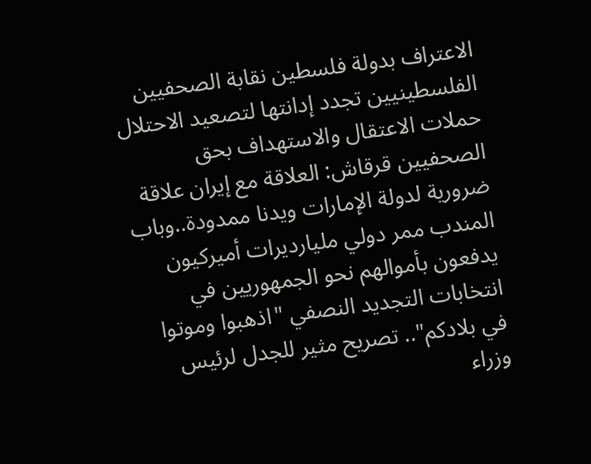الاعتراف بدولة فلسطين نقابة الصحفيين الفلسطينيين تجدد إدانتها لتصعيد الاحتلال حملات الاعتقال والاستهداف بحق الصحفيين قرقاش: العلاقة مع إيران علاقة ضرورية لدولة الإمارات ويدنا ممدودة..وباب المندب ممر دولي مليارديرات أميركيون يدفعون بأموالهم نحو الجمهوريين في انتخابات التجديد النصفي "اذهبوا وموتوا في بلادكم".. تصريح مثير للجدل لرئيس وزراء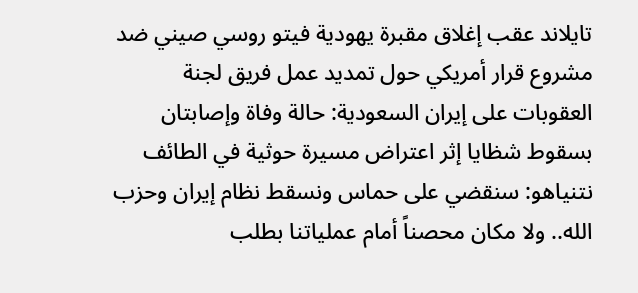تايلاند عقب إغلاق مقبرة يهودية فيتو روسي صيني ضد مشروع قرار أمريكي حول تمديد عمل فريق لجنة العقوبات على إيران السعودية: حالة وفاة وإصابتان بسقوط شظايا إثر اعتراض مسيرة حوثية في الطائف نتنياهو: سنقضي على حماس ونسقط نظام إيران وحزب الله.. ولا مكان محصناً أمام عملياتنا بطلب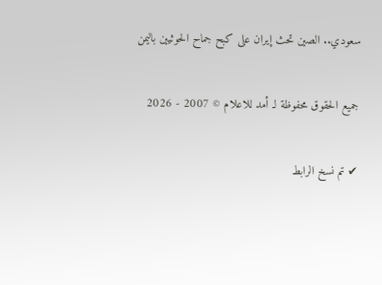سعودي.. الصين تحث إيران على كبح جماح الحوثيين باليمن

جميع الحقوق محفوظة لـ أمد للاعلام © 2007 - 2026

✔ تم نسخ الرابط